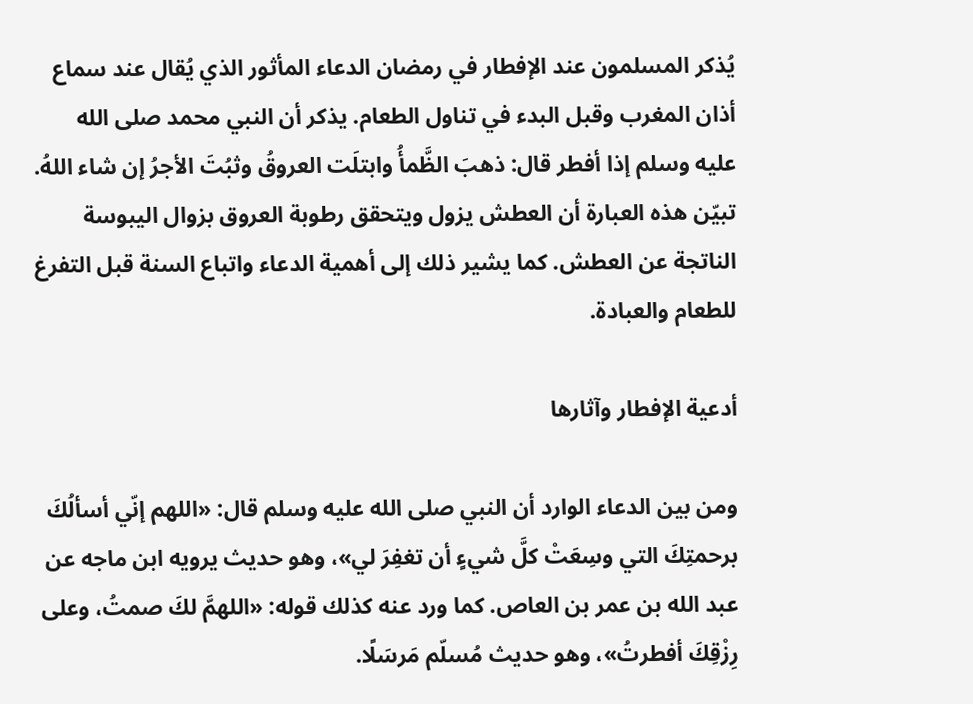يُذكر المسلمون عند الإفطار في رمضان الدعاء المأثور الذي يُقال عند سماع أذان المغرب وقبل البدء في تناول الطعام. يذكر أن النبي محمد صلى الله عليه وسلم إذا أفطر قال: ذهبَ الظَّمأُ وابتلَت العروقُ وثبُتَ الأجرُ إن شاء اللهُ. تبيّن هذه العبارة أن العطش يزول ويتحقق رطوبة العروق بزوال اليبوسة الناتجة عن العطش. كما يشير ذلك إلى أهمية الدعاء واتباع السنة قبل التفرغ للطعام والعبادة.

أدعية الإفطار وآثارها

ومن بين الدعاء الوارد أن النبي صلى الله عليه وسلم قال: «اللهم إنّي أسألُكَ برحمتِكَ التي وسِعَتْ كلَّ شيءٍ أن تغفِرَ لي»، وهو حديث يرويه ابن ماجه عن عبد الله بن عمر بن العاص. كما ورد عنه كذلك قوله: «اللهمَّ لكَ صمتُ، وعلى رِزْقِكَ أفطرتُ»، وهو حديث مُسلّم مَرسَلًا.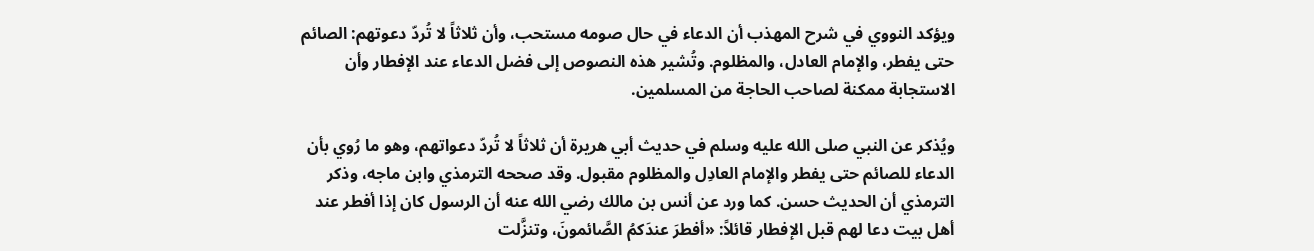ويؤكد النووي في شرح المهذب أن الدعاء في حال صومه مستحب، وأن ثلاثاً لا تُردّ دعوتهم: الصائم حتى يفطر، والإمام العادل، والمظلوم. وتُشير هذه النصوص إلى فضل الدعاء عند الإفطار وأن الاستجابة ممكنة لصاحب الحاجة من المسلمين.

ويُذكر عن النبي صلى الله عليه وسلم في حديث أبي هريرة أن ثلاثاً لا تُردّ دعواتهم، وهو ما رُوي بأن الدعاء للصائم حتى يفطر والإمام العادِل والمظلوم مقبول. وقد صححه الترمذي وابن ماجه، وذكر الترمذي أن الحديث حسن. كما ورد عن أنس بن مالك رضي الله عنه أن الرسول كان إذا أفطر عند أهل بيت دعا لهم قبل الإفطار قائلاً: «أفطرَ عندَكمُ الصَّائمونَ، وتنزَّلت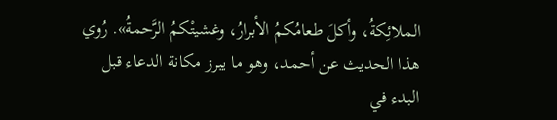الملائِكةُ، وأكلَ طعامُكمُ الأبرارُ، وغشيتْكمُ الرَّحمةُ». رُوي هذا الحديث عن أحمد، وهو ما يبرز مكانة الدعاء قبل البدء في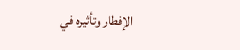الإفطار وتأثيره في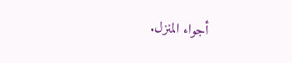أجواء المنزل.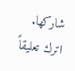شاركها.
اترك تعليقاً